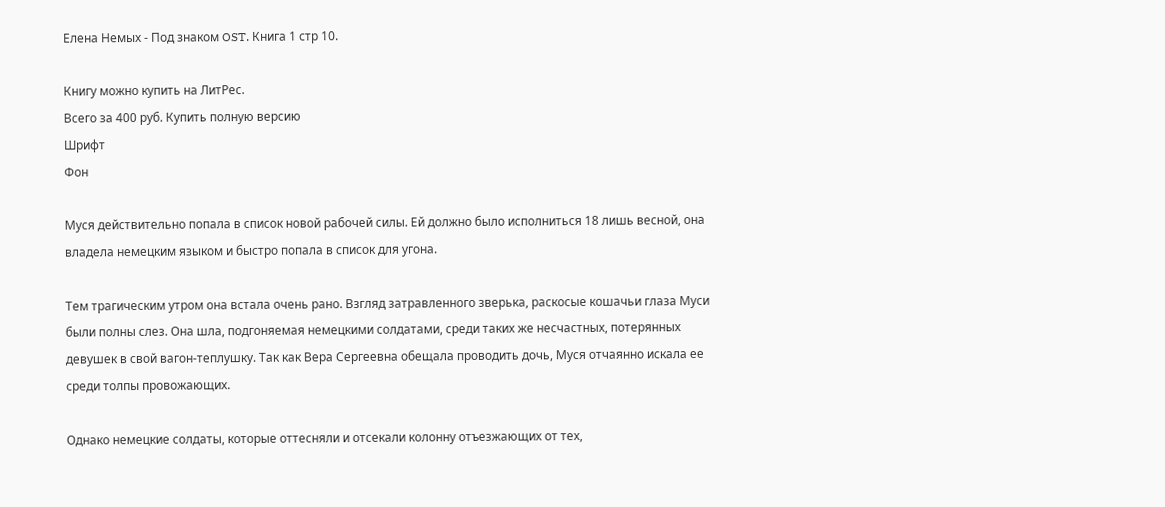Елена Немых - Под знаком OST. Книга 1 стр 10.

Книгу можно купить на ЛитРес.
Всего за 400 руб. Купить полную версию
Шрифт
Фон

Муся действительно попала в список новой рабочей силы. Ей должно было исполниться 18 лишь весной, она владела немецким языком и быстро попала в список для угона.

Тем трагическим утром она встала очень рано. Взгляд затравленного зверька, раскосые кошачьи глаза Муси были полны слез. Она шла, подгоняемая немецкими солдатами, среди таких же несчастных, потерянных девушек в свой вагон-теплушку. Так как Вера Сергеевна обещала проводить дочь, Муся отчаянно искала ее среди толпы провожающих.

Однако немецкие солдаты, которые оттесняли и отсекали колонну отъезжающих от тех,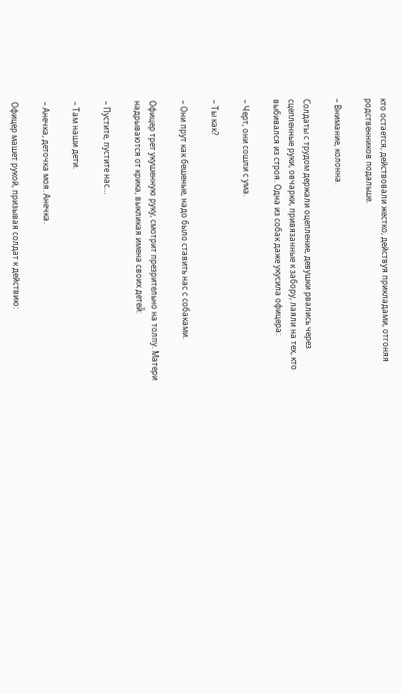кто остается, действовали жестко, действуя прикладами, отгоняя родственников подальше.

– Внимание, колонна.

Солдаты с трудом держали оцепление, девушки рвались через сцепленные руки, овчарки, привязанные к забору, лаяли на тех, кто выбивался из строя. Одна из собак даже укусила офицера:

– Черт, они сошли с ума.

– Ты как?

– Они прут как бешеные, надо было ставить нас с собаками.

Офицер трет укушенную руку, смотрит презрительно на толпу. Матери надрываются от крика, выкликая имена своих детей̆:

– Пустите, пустите нас…

– Там наши дети.

– Анечка, деточка моя. Анечка.

Офицер машет рукой, призывая солдат к действию: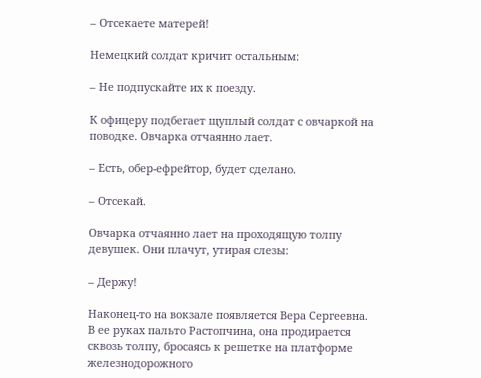– Отсекаете матерей!

Немецкий солдат кричит остальным:

– Не подпускайте их к поезду.

К офицеру подбегает щуплый солдат с овчаркой на поводке. Овчарка отчаянно лает.

– Есть, обер-ефрейтор, будет сделано.

– Отсекай.

Овчарка отчаянно лает на проходящую толпу девушек. Они плачут, утирая слезы:

– Держу!

Наконец-то на вокзале появляется Вера Сергеевна. В ее руках пальто Растопчина, она продирается сквозь толпу, бросаясь к решетке на платформе железнодорожного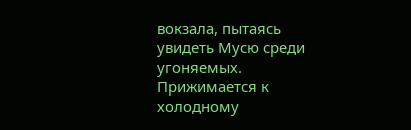вокзала, пытаясь увидеть Мусю среди угоняемых. Прижимается к холодному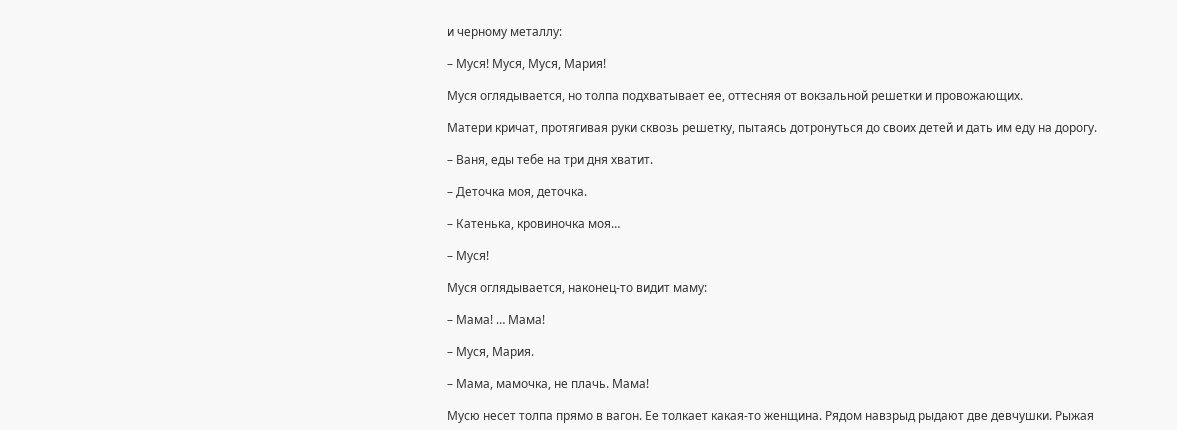и черному металлу:

– Муся! Муся, Муся, Мария!

Муся оглядывается, но толпа подхватывает ее, оттесняя от вокзальной решетки и провожающих.

Матери кричат, протягивая руки сквозь решетку, пытаясь дотронуться до своих детей и дать им еду на дорогу.

– Ваня, еды тебе на три дня хватит.

– Деточка моя, деточка.

– Катенька, кровиночка моя…

– Муся!

Муся оглядывается, наконец-то видит маму:

– Мама! … Мама!

– Муся, Мария.

– Мама, мамочка, не плачь. Мама!

Мусю несет толпа прямо в вагон. Ее толкает какая-то женщина. Рядом навзрыд рыдают две девчушки. Рыжая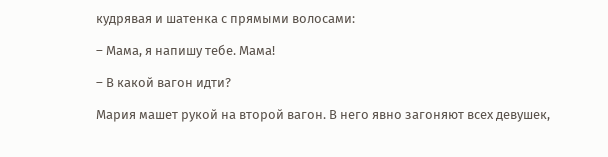кудрявая и шатенка с прямыми волосами:

– Мама, я напишу тебе. Мама!

– В какой вагон идти?

Мария машет рукой на второй вагон. В него явно загоняют всех девушек,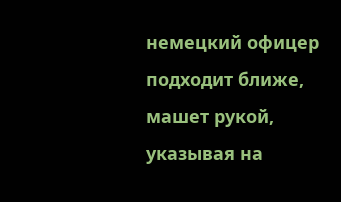немецкий офицер подходит ближе, машет рукой, указывая на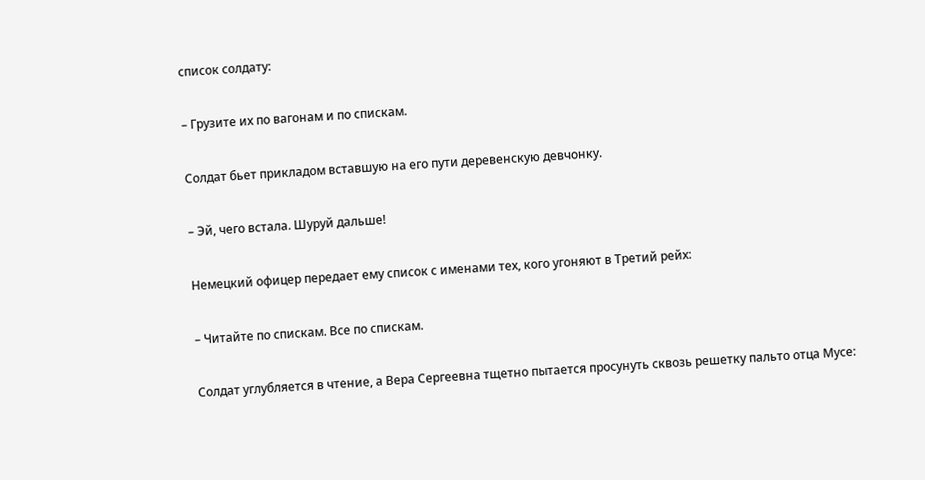список солдату:

– Грузите их по вагонам и по спискам.

Солдат бьет прикладом вставшую на его пути деревенскую девчонку.

– Эй, чего встала. Шуруй дальше!

Немецкий офицер передает ему список с именами тех, кого угоняют в Третий рейх:

– Читайте по спискам. Все по спискам.

Солдат углубляется в чтение, а Вера Сергеевна тщетно пытается просунуть сквозь решетку пальто отца Мусе: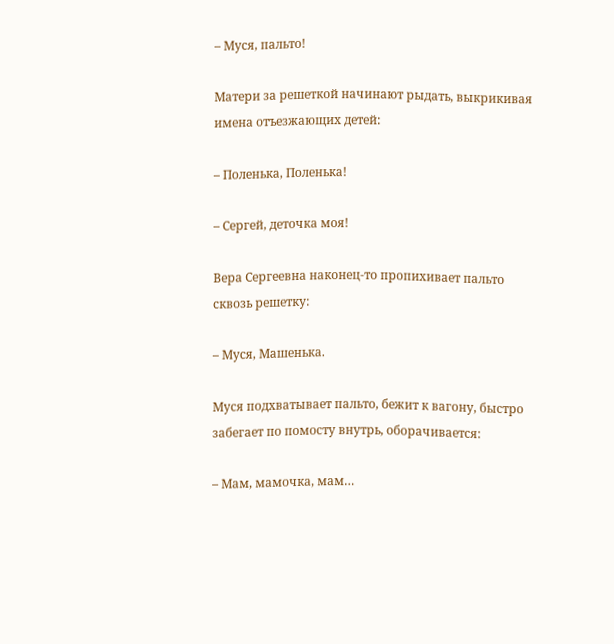– Муся, пальто!

Матери за решеткой начинают рыдать, выкрикивая имена отъезжающих детей:

– Поленька, Поленька!

– Сергей, деточка моя!

Вера Сергеевна наконец-то пропихивает пальто сквозь решетку:

– Муся, Машенька.

Муся подхватывает пальто, бежит к вагону, быстро забегает по помосту внутрь, оборачивается:

– Мам, мамочка, мам…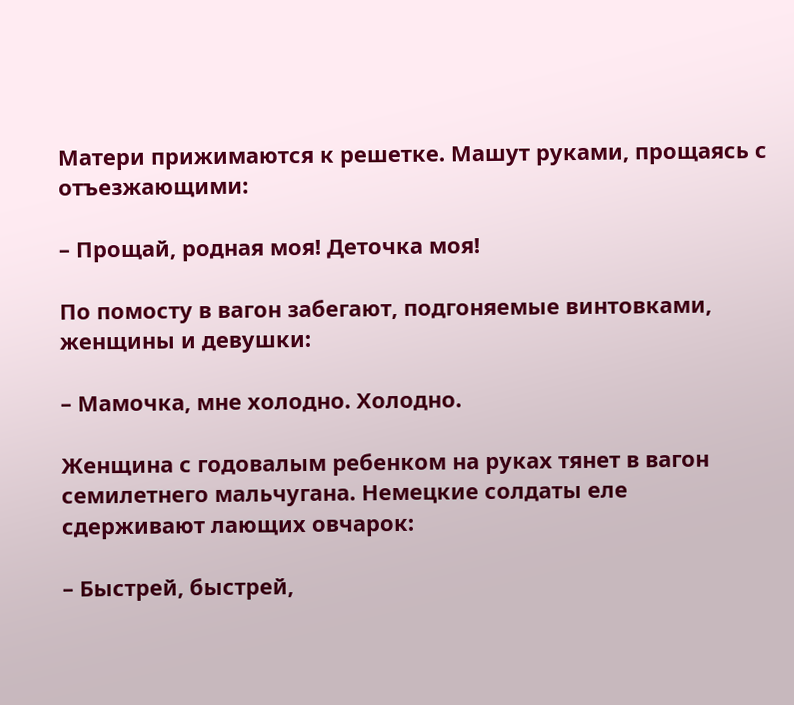Матери прижимаются к решетке. Машут руками, прощаясь с отъезжающими:

– Прощай, родная моя! Деточка моя!

По помосту в вагон забегают, подгоняемые винтовками, женщины и девушки:

– Мамочка, мне холодно. Холодно.

Женщина с годовалым ребенком на руках тянет в вагон семилетнего мальчугана. Немецкие солдаты еле сдерживают лающих овчарок:

– Быстрей, быстрей,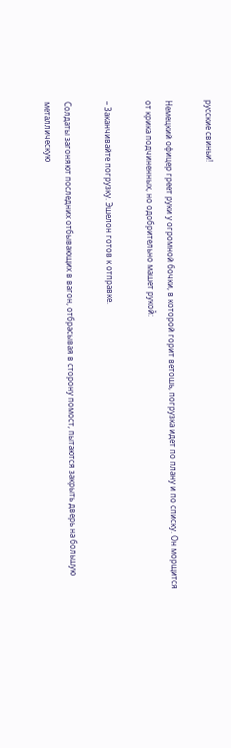русские свиньи!

Немецкий офицер греет руки у огромной бочки, в которой горит ветошь, погрузка идет по плану и по списку. Он морщится от крика подчиненных, но одобрительно машет рукой̆:

– Заканчивайте погрузку. Эшелон готов к отправке.

Солдаты загоняют последних отбывающих в вагон, отбрасывая в сторону помост, пытаются закрыть дверь на большую металлическую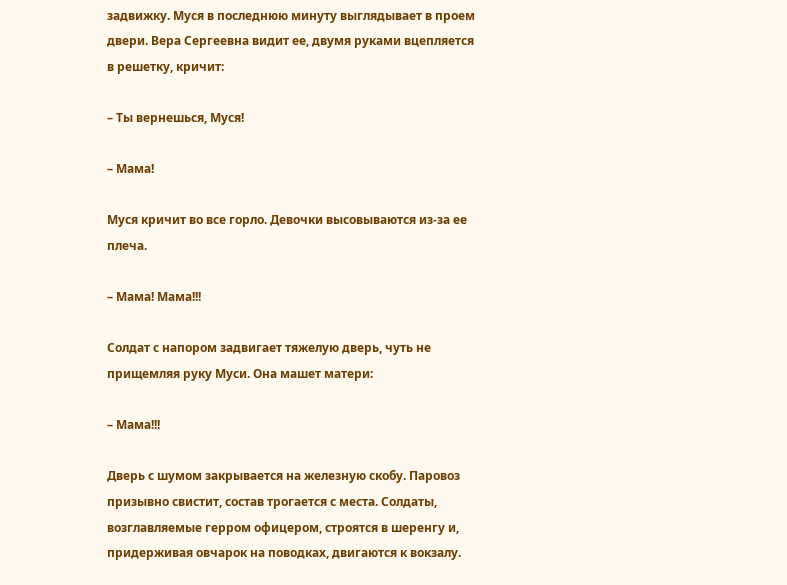задвижку. Муся в последнюю минуту выглядывает в проем двери. Вера Сергеевна видит ее, двумя руками вцепляется в решетку, кричит:

– Ты вернешься, Муся!

– Мама!

Муся кричит во все горло. Девочки высовываются из-за ее плеча.

– Мама! Мама!!!

Солдат с напором задвигает тяжелую дверь, чуть не прищемляя руку Муси. Она машет матери:

– Мама!!!

Дверь с шумом закрывается на железную скобу. Паровоз призывно свистит, состав трогается с места. Солдаты, возглавляемые герром офицером, строятся в шеренгу и, придерживая овчарок на поводках, двигаются к вокзалу.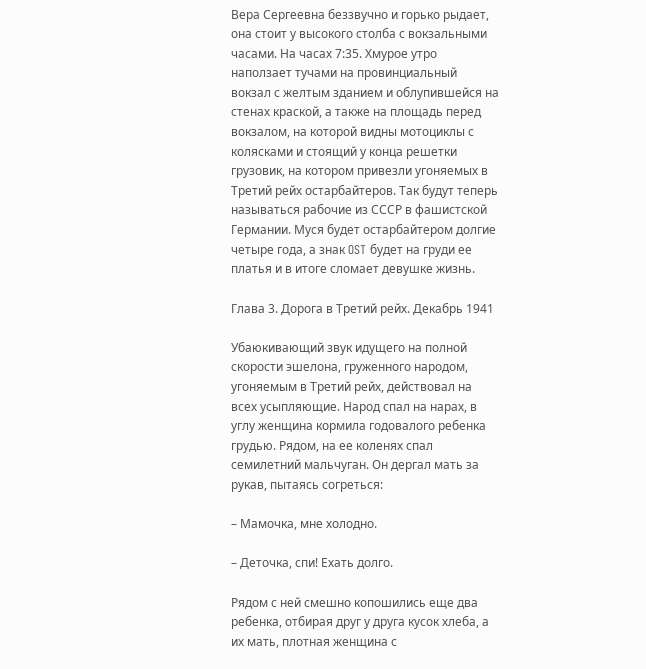Вера Сергеевна беззвучно и горько рыдает, она стоит у высокого столба с вокзальными часами. На часах 7:35. Хмурое утро наползает тучами на провинциальный вокзал с желтым зданием и облупившейся на стенах краской, а также на площадь перед вокзалом, на которой видны мотоциклы с колясками и стоящий у конца решетки грузовик, на котором привезли угоняемых в Третий рейх остарбайтеров. Так будут теперь называться рабочие из СССР в фашистской Германии. Муся будет остарбайтером долгие четыре года, а знак OST будет на груди ее платья и в итоге сломает девушке жизнь.

Глава 3. Дорога в Третий рейх. Декабрь 1941

Убаюкивающий звук идущего на полной скорости эшелона, груженного народом, угоняемым в Третий рейх, действовал на всех усыпляющие. Народ спал на нарах, в углу женщина кормила годовалого ребенка грудью. Рядом, на ее коленях спал семилетний мальчуган. Он дергал мать за рукав, пытаясь согреться:

– Мамочка, мне холодно.

– Деточка, спи! Ехать долго.

Рядом с ней смешно копошились еще два ребенка, отбирая друг у друга кусок хлеба, а их мать, плотная женщина с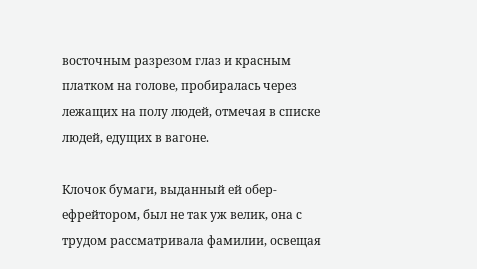восточным разрезом глаз и красным платком на голове, пробиралась через лежащих на полу людей, отмечая в списке людей, едущих в вагоне.

Клочок бумаги, выданный ей обер-ефрейтором, был не так уж велик, она с трудом рассматривала фамилии, освещая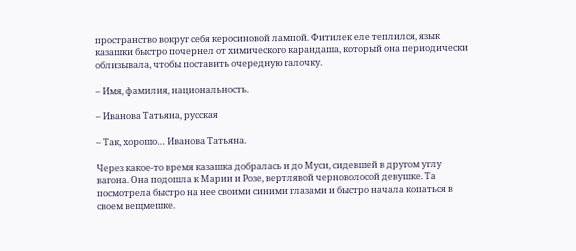пространство вокруг себя керосиновой лампой. Фитилек еле теплился, язык казашки быстро почернел от химического карандаша, который она периодически облизывала, чтобы поставить очередную галочку.

– Имя, фамилия, национальность.

– Иванова Татьяна, русская

– Так, хорошо… Иванова Татьяна.

Через какое-то время казашка добралась и до Муси, сидевшей в другом углу вагона. Она подошла к Марии и Розе, вертлявой черноволосой девушке. Та посмотрела быстро на нее своими синими глазами и быстро начала копаться в своем вещмешке.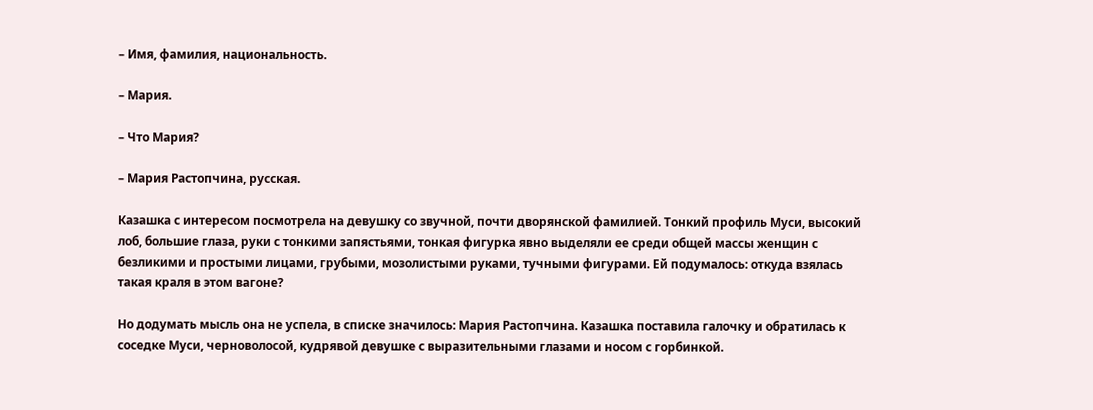– Имя, фамилия, национальность.

– Мария.

– Что Мария?

– Мария Растопчина, русская.

Казашка с интересом посмотрела на девушку со звучной, почти дворянской фамилией. Тонкий профиль Муси, высокий лоб, большие глаза, руки с тонкими запястьями, тонкая фигурка явно выделяли ее среди общей массы женщин с безликими и простыми лицами, грубыми, мозолистыми руками, тучными фигурами. Ей подумалось: откуда взялась такая краля в этом вагоне?

Но додумать мысль она не успела, в списке значилось: Мария Растопчина. Казашка поставила галочку и обратилась к соседке Муси, черноволосой, кудрявой девушке с выразительными глазами и носом с горбинкой.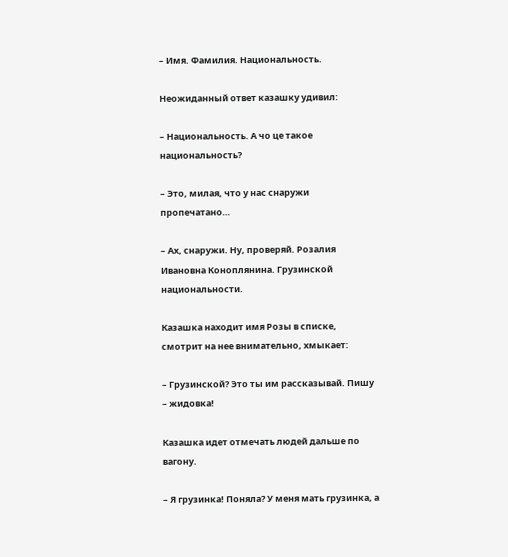– Имя. Фамилия. Национальность.

Неожиданный ответ казашку удивил:

– Национальность. А чо це такое национальность?

– Это, милая, что у нас снаружи пропечатано…

– Ах, снаружи. Ну, проверяй. Розалия Ивановна Коноплянина. Грузинской национальности.

Казашка находит имя Розы в списке, смотрит на нее внимательно, хмыкает:

– Грузинской? Это ты им рассказывай. Пишу – жидовка!

Казашка идет отмечать людей дальше по вагону.

– Я грузинка! Поняла? У меня мать грузинка, а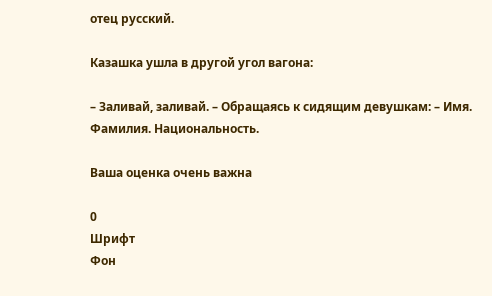отец русский.

Казашка ушла в другой угол вагона:

– Заливай, заливай. – Обращаясь к сидящим девушкам: – Имя. Фамилия. Национальность.

Ваша оценка очень важна

0
Шрифт
Фон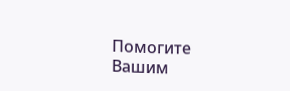Помогите Вашим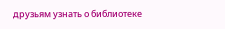друзьям узнать о библиотеке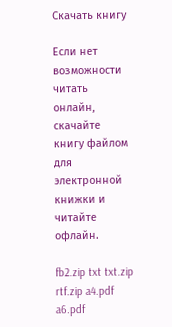Скачать книгу

Если нет возможности читать онлайн, скачайте книгу файлом для электронной книжки и читайте офлайн.

fb2.zip txt txt.zip rtf.zip a4.pdf a6.pdf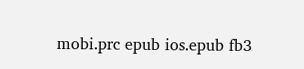mobi.prc epub ios.epub fb3